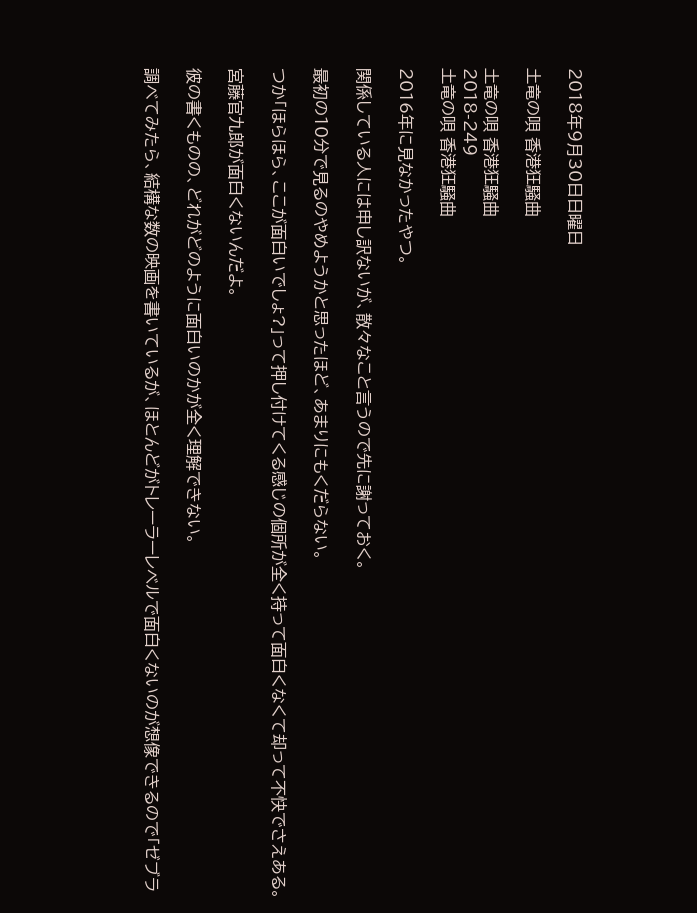2018年9月30日日曜日

土竜の唄 香港狂騒曲

土竜の唄 香港狂騒曲
2018-249
土竜の唄 香港狂騒曲

2016年に見なかったやつ。

関係している人には申し訳ないが、散々なこと言うので先に謝っておく。

最初の10分で見るのやめようかと思ったほど、あまりにもくだらない。

つか「ほらほら、ここが面白いでしょ?」って押し付けてくる感じの個所が全く持って面白くなくて却って不快でさえある。

宮藤官九郎が面白くないんだよ。

彼の書くものの、どれがどのように面白いのかが全く理解できない。

調べてみたら、結構な数の映画を書いているが、ほとんどがトレーラーレベルで面白くないのが想像できるので「ゼブラ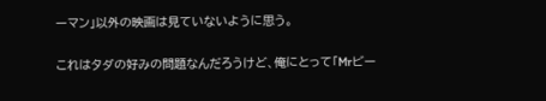ーマン」以外の映画は見ていないように思う。

これはタダの好みの問題なんだろうけど、俺にとって「Mrビー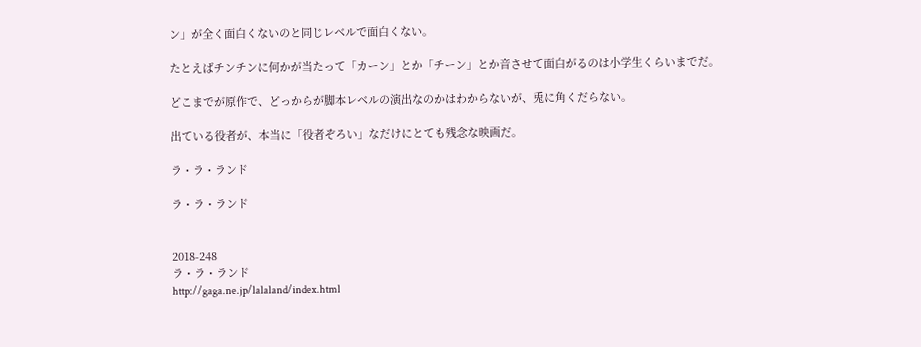ン」が全く面白くないのと同じレベルで面白くない。

たとえばチンチンに何かが当たって「カーン」とか「チーン」とか音させて面白がるのは小学生くらいまでだ。

どこまでが原作で、どっからが脚本レベルの演出なのかはわからないが、兎に角くだらない。

出ている役者が、本当に「役者ぞろい」なだけにとても残念な映画だ。

ラ・ラ・ランド

ラ・ラ・ランド


2018-248
ラ・ラ・ランド
http://gaga.ne.jp/lalaland/index.html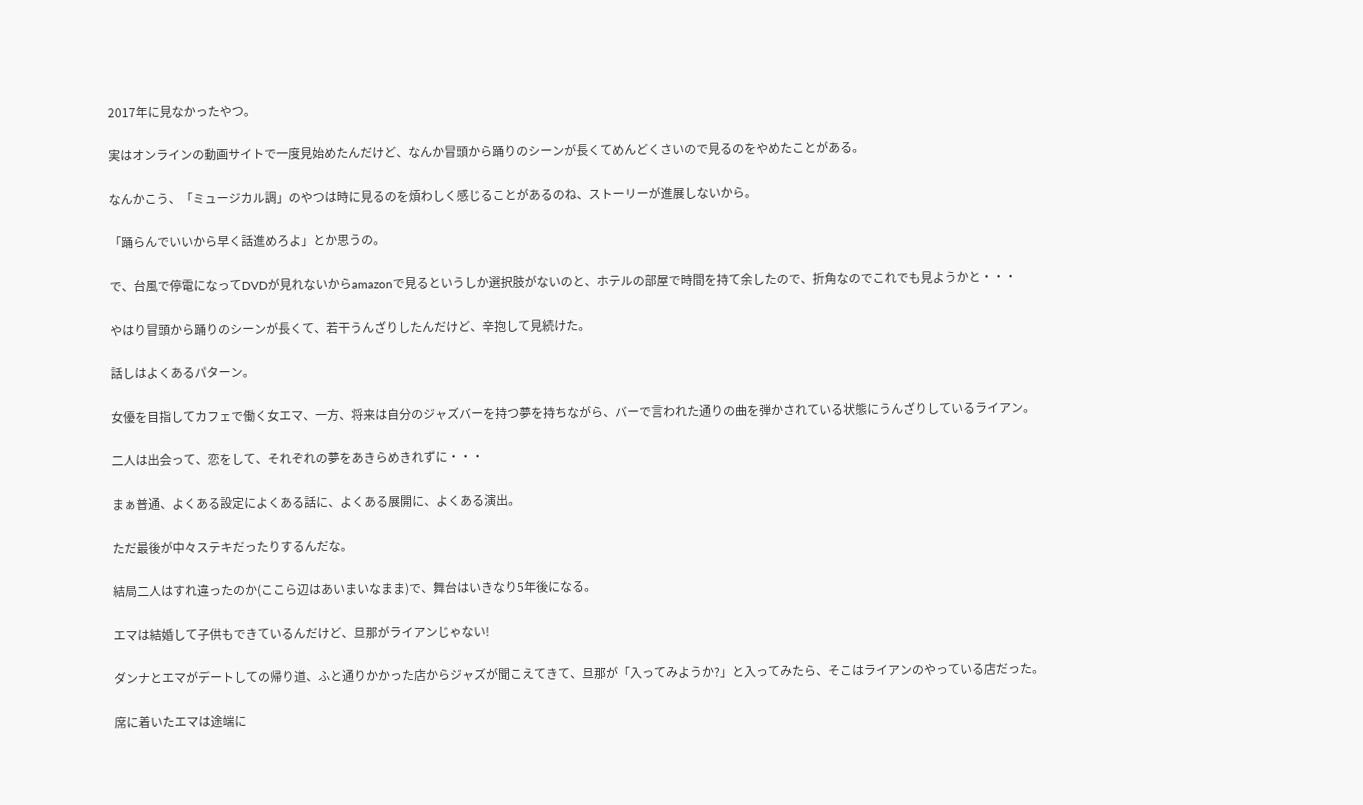2017年に見なかったやつ。

実はオンラインの動画サイトで一度見始めたんだけど、なんか冒頭から踊りのシーンが長くてめんどくさいので見るのをやめたことがある。

なんかこう、「ミュージカル調」のやつは時に見るのを煩わしく感じることがあるのね、ストーリーが進展しないから。

「踊らんでいいから早く話進めろよ」とか思うの。

で、台風で停電になってDVDが見れないからamazonで見るというしか選択肢がないのと、ホテルの部屋で時間を持て余したので、折角なのでこれでも見ようかと・・・

やはり冒頭から踊りのシーンが長くて、若干うんざりしたんだけど、辛抱して見続けた。

話しはよくあるパターン。

女優を目指してカフェで働く女エマ、一方、将来は自分のジャズバーを持つ夢を持ちながら、バーで言われた通りの曲を弾かされている状態にうんざりしているライアン。

二人は出会って、恋をして、それぞれの夢をあきらめきれずに・・・

まぁ普通、よくある設定によくある話に、よくある展開に、よくある演出。

ただ最後が中々ステキだったりするんだな。

結局二人はすれ違ったのか(ここら辺はあいまいなまま)で、舞台はいきなり5年後になる。

エマは結婚して子供もできているんだけど、旦那がライアンじゃない!

ダンナとエマがデートしての帰り道、ふと通りかかった店からジャズが聞こえてきて、旦那が「入ってみようか?」と入ってみたら、そこはライアンのやっている店だった。

席に着いたエマは途端に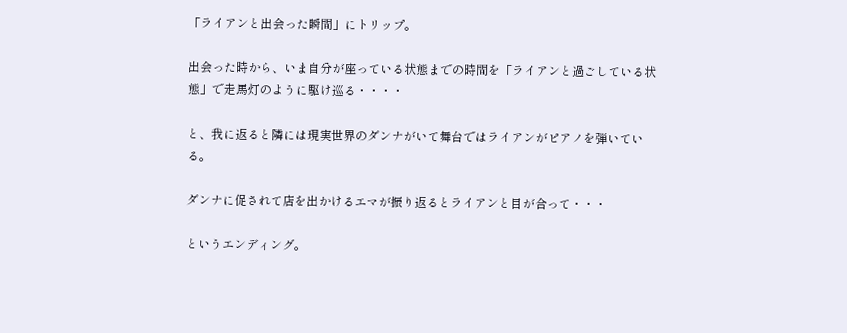「ライアンと出会った瞬間」にトリップ。

出会った時から、いま自分が座っている状態までの時間を「ライアンと過ごしている状態」で走馬灯のように駆け巡る・・・・

と、我に返ると隣には現実世界のダンナがいて舞台ではライアンがピアノを弾いている。

ダンナに促されて店を出かけるエマが振り返るとライアンと目が合って・・・

というエンディング。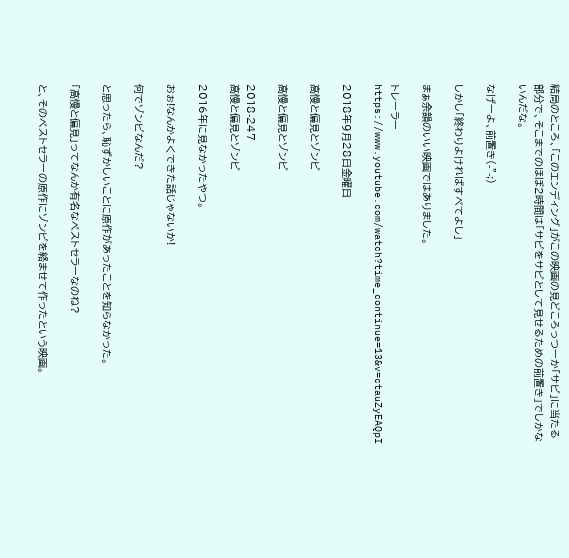結局のところ、「このエンディング」がこの映画の見どころっつーか「サビ」に当たる部分で、そこまでのほぼ2時間は「サビをサビとして見せるための前置き」でしかないんだな。

なげーよ、前置き(-"-;)

しかし「終わりよければすべてよし」

まぁ余韻のいい映画ではありました。

トレーラー
https://www.youtube.com/watch?time_continue=13&v=ctauZyEAQpI

2018年9月28日金曜日

高慢と偏見とゾンビ

高慢と偏見とゾンビ

2018-247
高慢と偏見とゾンビ

2016年に見なかったやつ。

おぉ!なんかよくできた話じゃないか!

何でゾンビなんだ?

と思ったら、恥ずかしいことに原作があったことを知らなかった。

「高慢と偏見」ってなんか有名なベストセラーなのね?

と、そのベストセラーの原作にゾンビを絡ませて作ったという映画。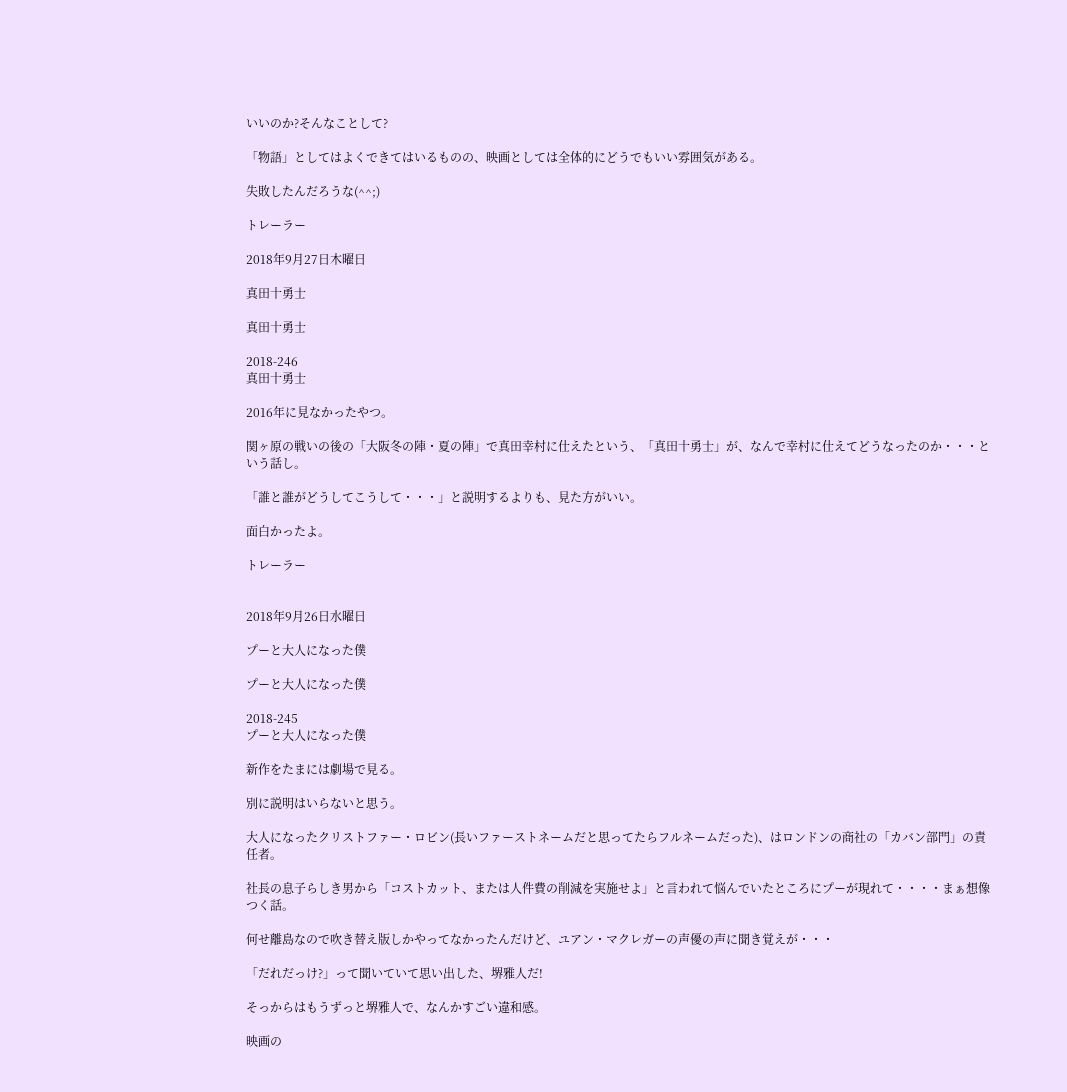いいのか?そんなことして?

「物語」としてはよくできてはいるものの、映画としては全体的にどうでもいい雰囲気がある。

失敗したんだろうな(^^;)

トレーラー

2018年9月27日木曜日

真田十勇士

真田十勇士

2018-246
真田十勇士

2016年に見なかったやつ。

関ヶ原の戦いの後の「大阪冬の陣・夏の陣」で真田幸村に仕えたという、「真田十勇士」が、なんで幸村に仕えてどうなったのか・・・という話し。

「誰と誰がどうしてこうして・・・」と説明するよりも、見た方がいい。

面白かったよ。

トレーラー


2018年9月26日水曜日

プーと大人になった僕

プーと大人になった僕

2018-245
プーと大人になった僕

新作をたまには劇場で見る。

別に説明はいらないと思う。

大人になったクリストファー・ロビン(長いファーストネームだと思ってたらフルネームだった)、はロンドンの商社の「カバン部門」の責任者。

社長の息子らしき男から「コストカット、または人件費の削減を実施せよ」と言われて悩んでいたところにプーが現れて・・・・まぁ想像つく話。

何せ離島なので吹き替え版しかやってなかったんだけど、ユアン・マクレガーの声優の声に聞き覚えが・・・

「だれだっけ?」って聞いていて思い出した、堺雅人だ!

そっからはもうずっと堺雅人で、なんかすごい違和感。

映画の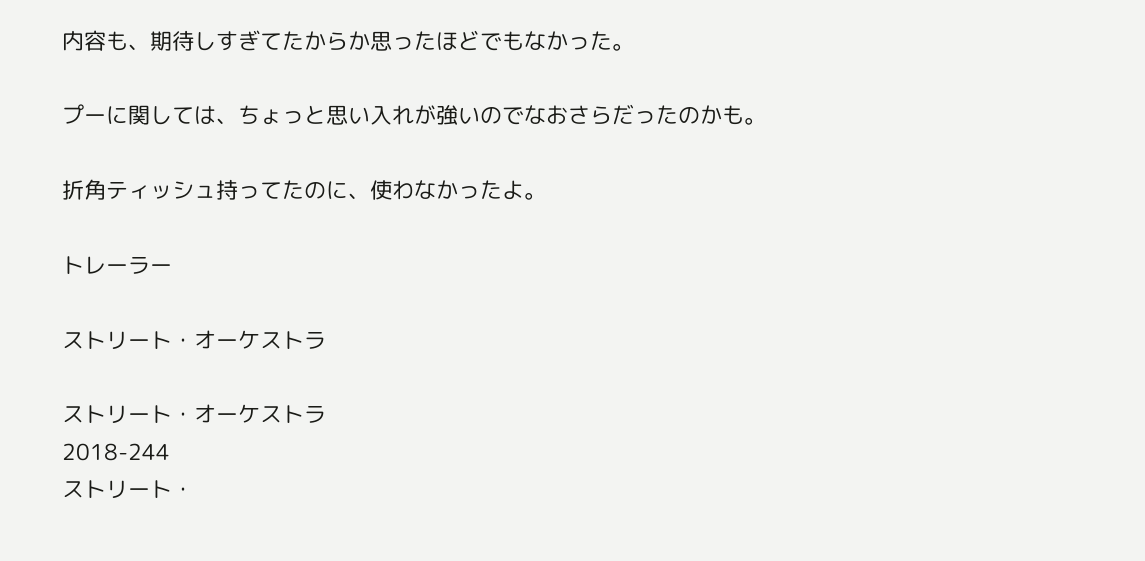内容も、期待しすぎてたからか思ったほどでもなかった。

プーに関しては、ちょっと思い入れが強いのでなおさらだったのかも。

折角ティッシュ持ってたのに、使わなかったよ。

トレーラー

ストリート・オーケストラ

ストリート・オーケストラ
2018-244
ストリート・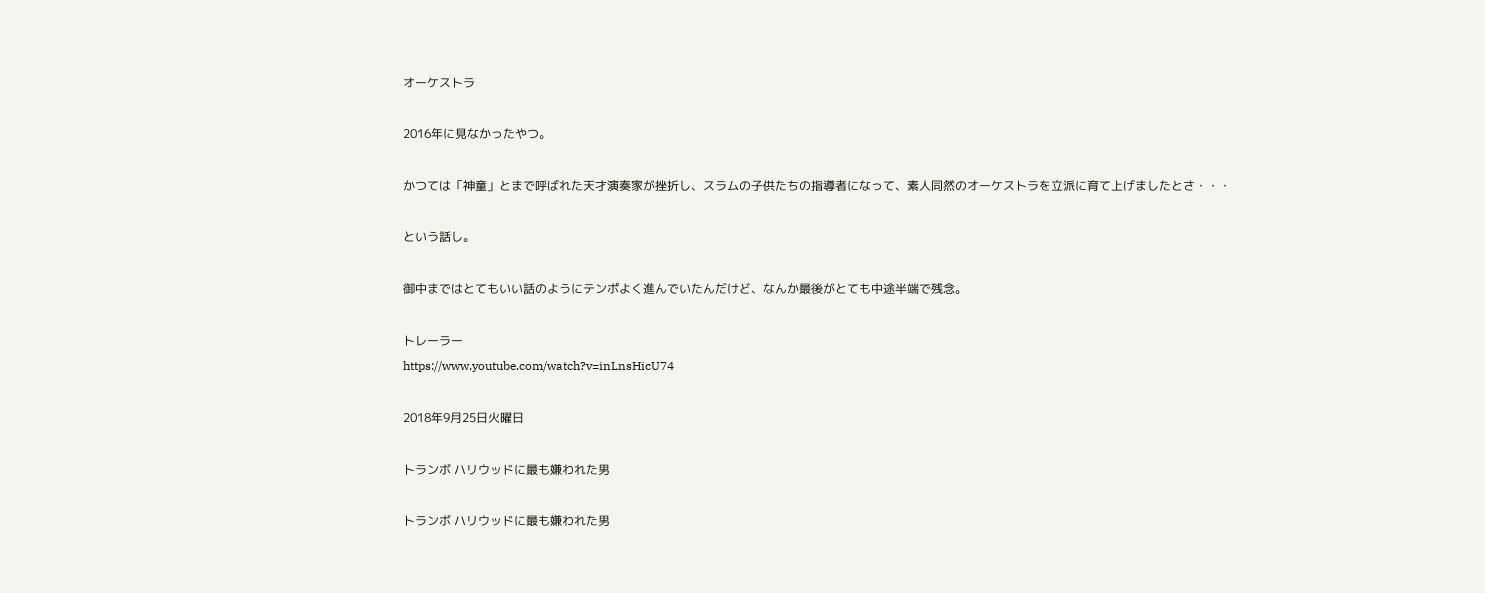オーケストラ

2016年に見なかったやつ。

かつては「神童」とまで呼ばれた天才演奏家が挫折し、スラムの子供たちの指導者になって、素人同然のオーケストラを立派に育て上げましたとさ・・・

という話し。

御中まではとてもいい話のようにテンポよく進んでいたんだけど、なんか最後がとても中途半端で残念。

トレーラー
https://www.youtube.com/watch?v=inLnsHicU74

2018年9月25日火曜日

トランボ ハリウッドに最も嫌われた男

トランボ ハリウッドに最も嫌われた男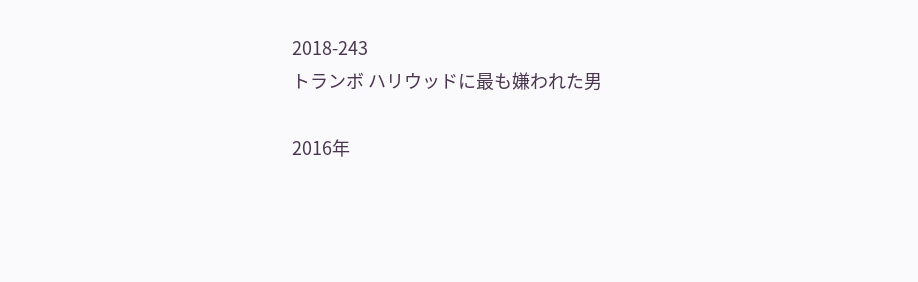2018-243
トランボ ハリウッドに最も嫌われた男

2016年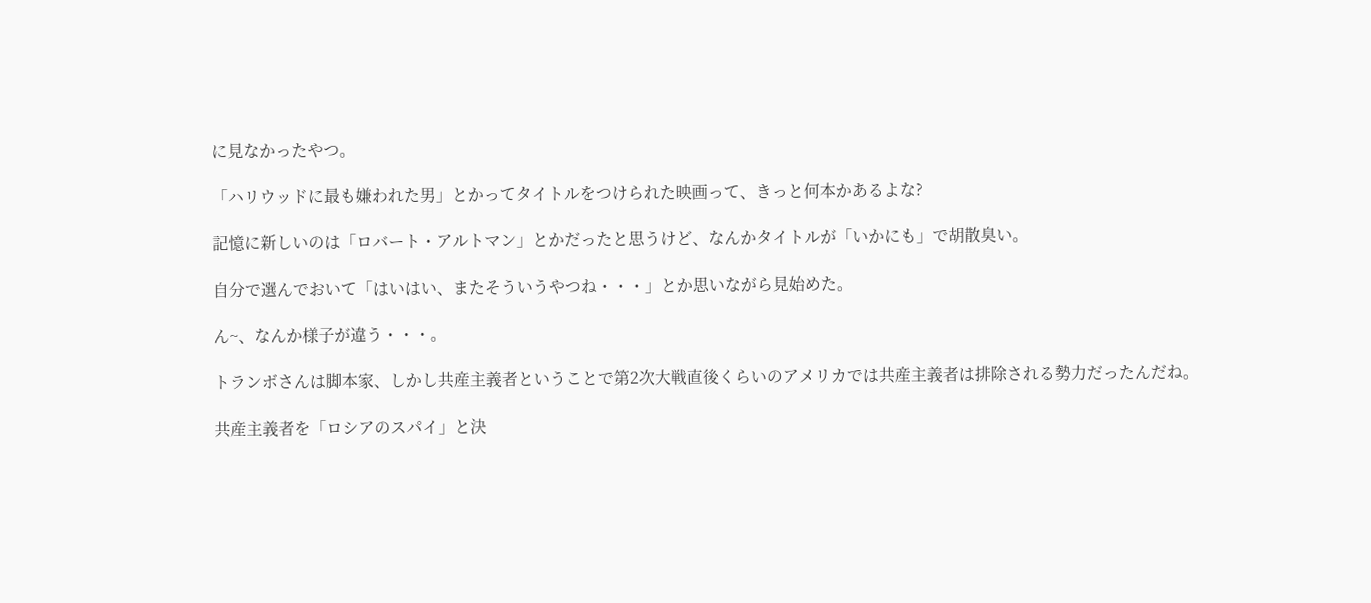に見なかったやつ。

「ハリウッドに最も嫌われた男」とかってタイトルをつけられた映画って、きっと何本かあるよな?

記憶に新しいのは「ロバート・アルトマン」とかだったと思うけど、なんかタイトルが「いかにも」で胡散臭い。

自分で選んでおいて「はいはい、またそういうやつね・・・」とか思いながら見始めた。

ん~、なんか様子が違う・・・。

トランボさんは脚本家、しかし共産主義者ということで第2次大戦直後くらいのアメリカでは共産主義者は排除される勢力だったんだね。

共産主義者を「ロシアのスパイ」と決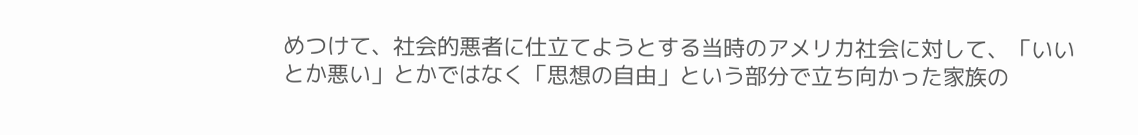めつけて、社会的悪者に仕立てようとする当時のアメリカ社会に対して、「いいとか悪い」とかではなく「思想の自由」という部分で立ち向かった家族の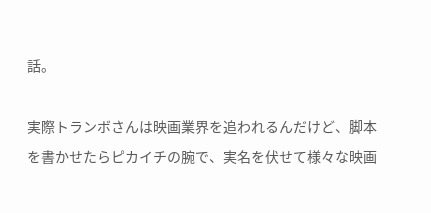話。

実際トランボさんは映画業界を追われるんだけど、脚本を書かせたらピカイチの腕で、実名を伏せて様々な映画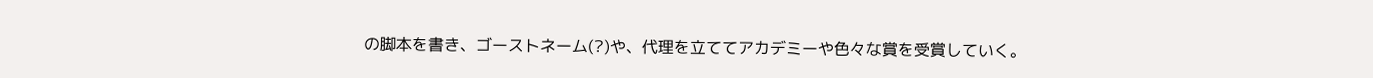の脚本を書き、ゴーストネーム(?)や、代理を立ててアカデミーや色々な賞を受賞していく。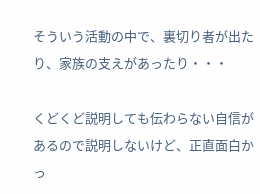そういう活動の中で、裏切り者が出たり、家族の支えがあったり・・・

くどくど説明しても伝わらない自信があるので説明しないけど、正直面白かっ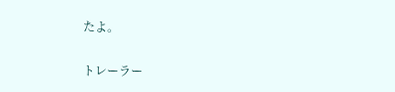たよ。

トレーラー